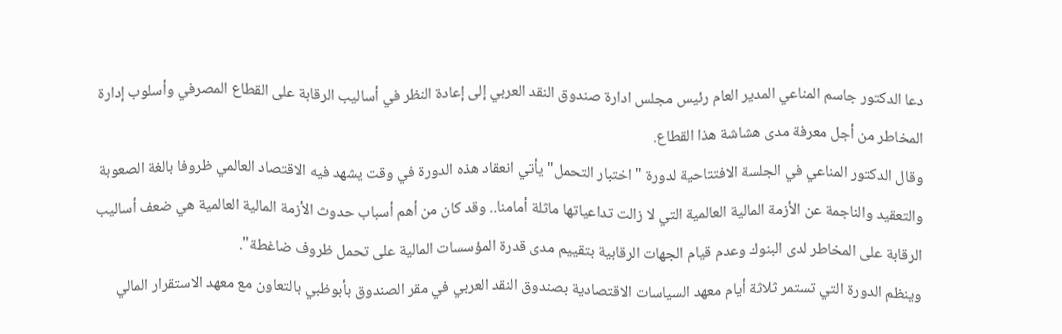دعا الدكتور جاسم المناعي المدير العام رئيس مجلس ادارة صندوق النقد العربي إلى إعادة النظر في أساليب الرقابة على القطاع المصرفي وأسلوب إدارة المخاطر من أجل معرفة مدى هشاشة هذا القطاع.
وقال الدكتور المناعي في الجلسة الافتتاحية لدورة "اختبار التحمل" يأتي انعقاد هذه الدورة في وقت يشهد فيه الاقتصاد العالمي ظروفا بالغة الصعوبة والتعقيد والناجمة عن الأزمة المالية العالمية التي لا زالت تداعياتها ماثلة أمامنا.. وقد كان من أهم أسباب حدوث الأزمة المالية العالمية هي ضعف أساليب الرقابة على المخاطر لدى البنوك وعدم قيام الجهات الرقابية بتقييم مدى قدرة المؤسسات المالية على تحمل ظروف ضاغطة".
وينظم الدورة التي تستمر ثلاثة أيام معهد السياسات الاقتصادية بصندوق النقد العربي في مقر الصندوق بأبوظبي بالتعاون مع معهد الاستقرار المالي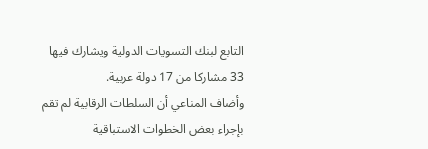التابع لبنك التسويات الدولية ويشارك فيها 33 مشاركا من 17 دولة عربية.
وأضاف المناعي أن السلطات الرقابية لم تقم بإجراء بعض الخطوات الاستباقية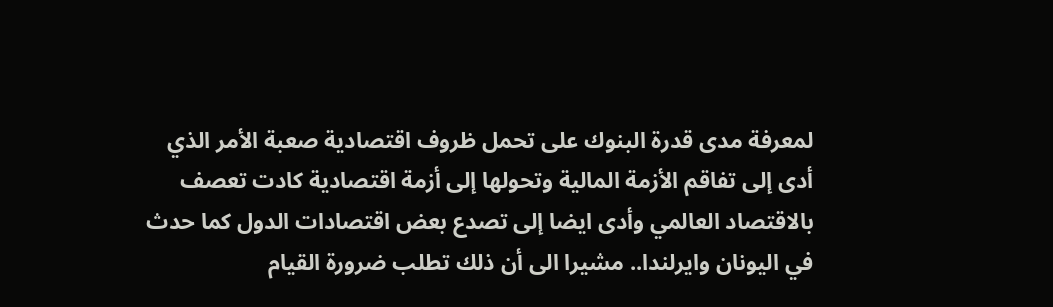لمعرفة مدى قدرة البنوك على تحمل ظروف اقتصادية صعبة الأمر الذي أدى إلى تفاقم الأزمة المالية وتحولها إلى أزمة اقتصادية كادت تعصف بالاقتصاد العالمي وأدى ايضا إلى تصدع بعض اقتصادات الدول كما حدث في اليونان وايرلندا.. مشيرا الى أن ذلك تطلب ضرورة القيام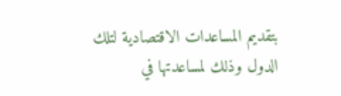بتقديم المساعدات الاقتصادية لتلك الدول وذلك لمساعدتها في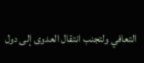التعافي ولتجنب انتقال العدوى إلى دول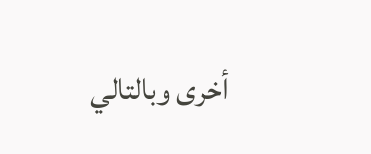أخرى وبالتالي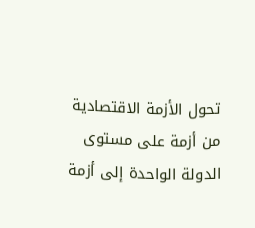تحول الأزمة الاقتصادية من أزمة على مستوى الدولة الواحدة إلى أزمة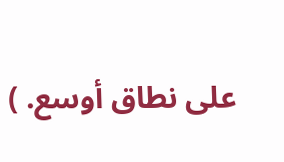على نطاق أوسع. )